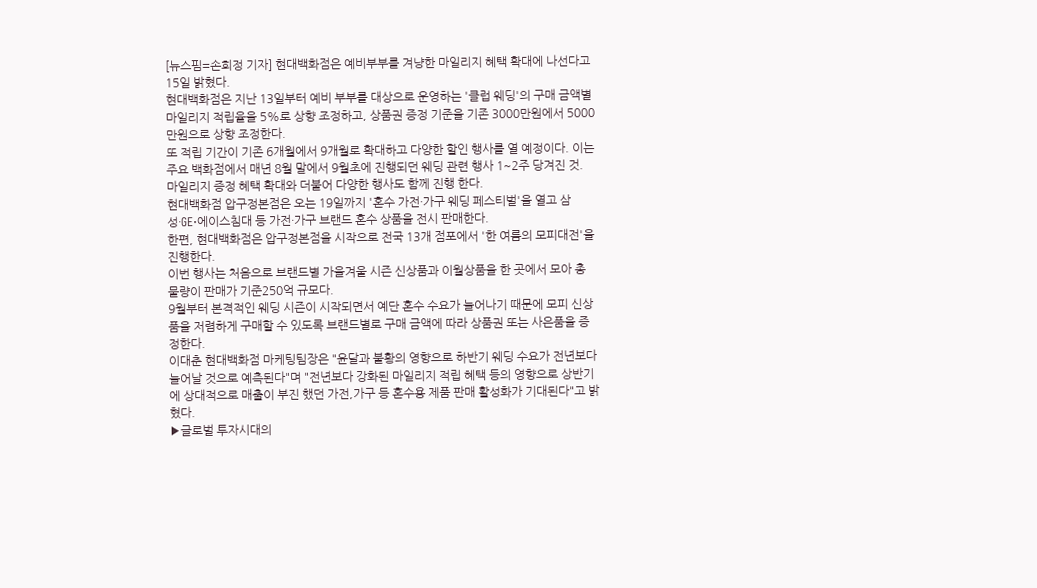[뉴스핌=손희정 기자] 현대백화점은 예비부부를 겨냥한 마일리지 혜택 확대에 나선다고 15일 밝혔다.
현대백화점은 지난 13일부터 예비 부부를 대상으로 운영하는 '클럽 웨딩'의 구매 금액별 마일리지 적립율을 5%로 상향 조정하고, 상품권 증정 기준을 기존 3000만원에서 5000만원으로 상향 조정한다.
또 적립 기간이 기존 6개월에서 9개월로 확대하고 다양한 할인 행사를 열 예정이다. 이는 주요 백화점에서 매년 8월 말에서 9월초에 진행되던 웨딩 관련 행사 1~2주 당겨진 것.
마일리지 증정 혜택 확대와 더불어 다양한 행사도 함께 진행 한다.
현대백화점 압구정본점은 오는 19일까지 '혼수 가전·가구 웨딩 페스티벌'을 열고 삼성·GE·에이스침대 등 가전·가구 브랜드 혼수 상품을 전시 판매한다.
한편, 현대백화점은 압구정본점을 시작으로 전국 13개 점포에서 '한 여름의 모피대전'을 진행한다.
이번 행사는 처음으로 브랜드별 가을겨울 시즌 신상품과 이월상품을 한 곳에서 모아 총 물량이 판매가 기준250억 규모다.
9월부터 본격적인 웨딩 시즌이 시작되면서 예단 혼수 수요가 늘어나기 때문에 모피 신상품을 저렴하게 구매할 수 있도록 브랜드별로 구매 금액에 따라 상품권 또는 사은품을 증정한다.
이대춘 현대백화점 마케팅팀장은 "윤달과 불황의 영향으로 하반기 웨딩 수요가 전년보다 늘어날 것으로 예측된다"며 "전년보다 강화된 마일리지 적립 혜택 등의 영향으로 상반기에 상대적으로 매출이 부진 했던 가전,가구 등 혼수용 제품 판매 활성화가 기대된다"고 밝혔다.
▶글로벌 투자시대의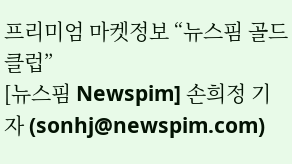프리미엄 마켓정보 “뉴스핌 골드 클럽”
[뉴스핌 Newspim] 손희정 기자 (sonhj@newspim.com)